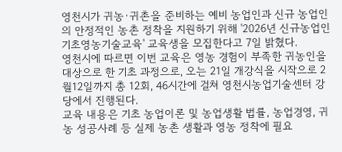영천시가 귀농·귀촌을 준비하는 예비 농업인과 신규 농업인의 안정적인 농촌 정착을 지원하기 위해 '2026년 신규농업인 기초영농기술교육' 교육생을 모집한다고 7일 밝혔다.
영천시에 따르면 이번 교육은 영농 경험이 부족한 귀농인을 대상으로 한 기초 과정으로, 오는 21일 개강식을 시작으로 2월12일까지 총 12회, 46시간에 걸쳐 영천시농업기술센터 강당에서 진행된다.
교육 내용은 기초 농업이론 및 농업생활 법률, 농업경영, 귀농 성공사례 등 실제 농촌 생활과 영농 정착에 필요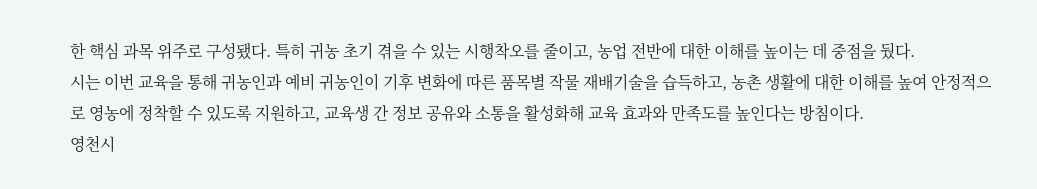한 핵심 과목 위주로 구성됐다. 특히 귀농 초기 겪을 수 있는 시행착오를 줄이고, 농업 전반에 대한 이해를 높이는 데 중점을 뒀다.
시는 이번 교육을 통해 귀농인과 예비 귀농인이 기후 변화에 따른 품목별 작물 재배기술을 습득하고, 농촌 생활에 대한 이해를 높여 안정적으로 영농에 정착할 수 있도록 지원하고, 교육생 간 정보 공유와 소통을 활성화해 교육 효과와 만족도를 높인다는 방침이다.
영천시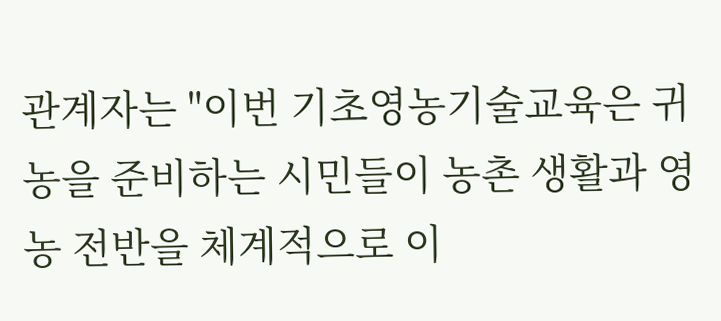관계자는 "이번 기초영농기술교육은 귀농을 준비하는 시민들이 농촌 생활과 영농 전반을 체계적으로 이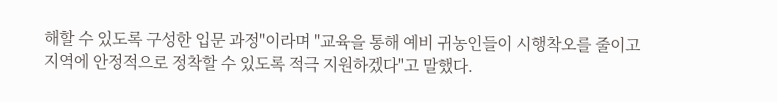해할 수 있도록 구성한 입문 과정"이라며 "교육을 통해 예비 귀농인들이 시행착오를 줄이고 지역에 안정적으로 정착할 수 있도록 적극 지원하겠다"고 말했다.